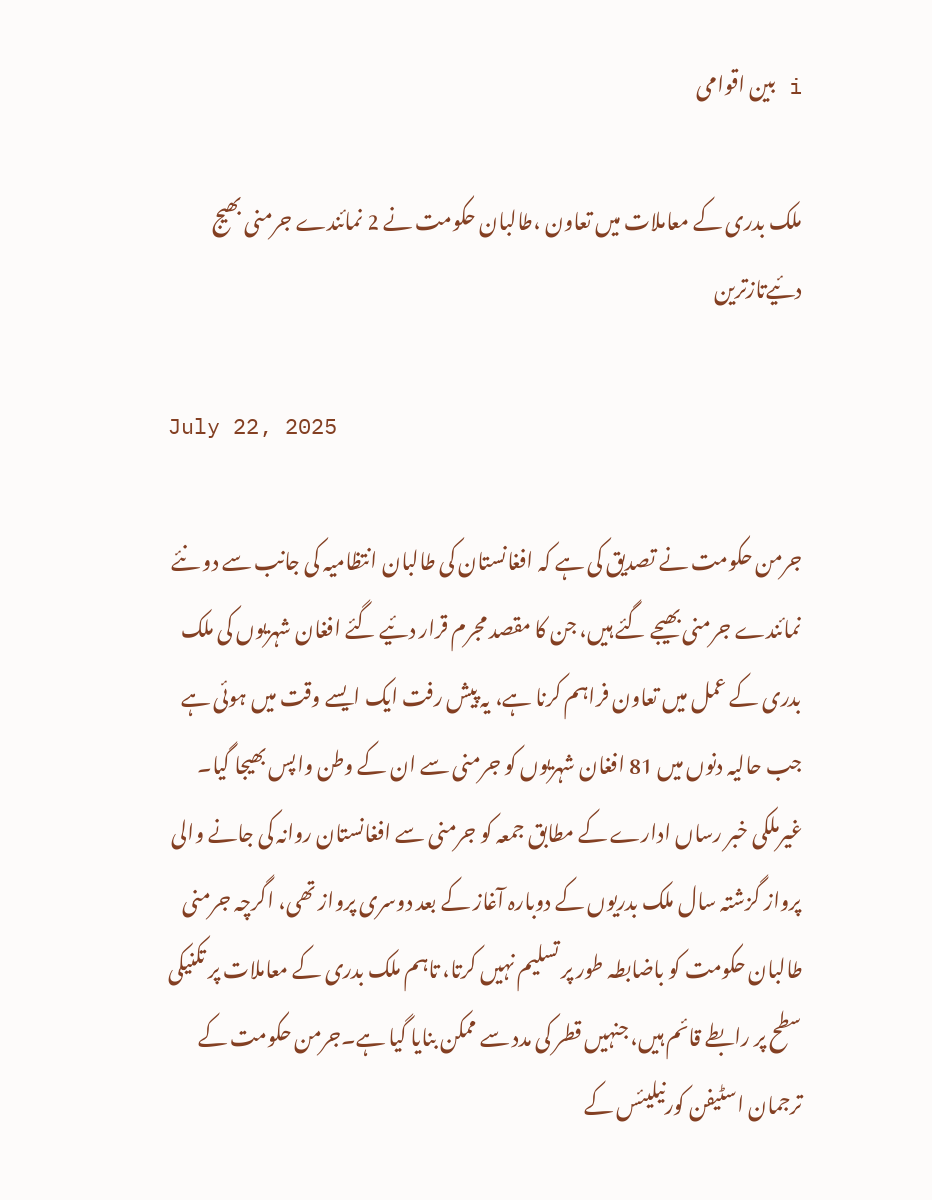i بین اقوامی

ملک بدری کے معاملات میں تعاون ،طالبان حکومت نے 2 نمائندے جرمنی بھیج دئیےتازترین

July 22, 2025

جرمن حکومت نے تصدیق کی ہے کہ افغانستان کی طالبان انتظامیہ کی جانب سے دو نئے نمائندے جرمنی بھیجے گئے ہیں، جن کا مقصد مجرم قرار دئیے گئے افغان شہریوں کی ملک بدری کے عمل میں تعاون فراہم کرنا ہے، یہ پیش رفت ایک ایسے وقت میں ہوئی ہے جب حالیہ دنوں میں 81 افغان شہریوں کو جرمنی سے ان کے وطن واپس بھیجا گیا۔ غیرملکی خبر رساں ادارے کے مطابق جمعہ کو جرمنی سے افغانستان روانہ کی جانے والی پرواز گزشتہ سال ملک بدریوں کے دوبارہ آغاز کے بعد دوسری پرواز تھی، اگرچہ جرمنی طالبان حکومت کو باضابطہ طور پر تسلیم نہیں کرتا، تاہم ملک بدری کے معاملات پر تکنیکی سطح پر رابطے قائم ہیں، جنہیں قطر کی مدد سے ممکن بنایا گیا ہے۔جرمن حکومت کے ترجمان اسٹیفن کورنیلیئس کے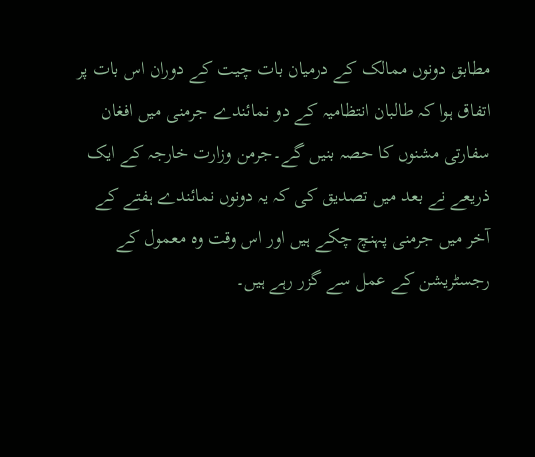مطابق دونوں ممالک کے درمیان بات چیت کے دوران اس بات پر اتفاق ہوا کہ طالبان انتظامیہ کے دو نمائندے جرمنی میں افغان سفارتی مشنوں کا حصہ بنیں گے۔جرمن وزارت خارجہ کے ایک ذریعے نے بعد میں تصدیق کی کہ یہ دونوں نمائندے ہفتے کے آخر میں جرمنی پہنچ چکے ہیں اور اس وقت وہ معمول کے رجسٹریشن کے عمل سے گزر رہے ہیں۔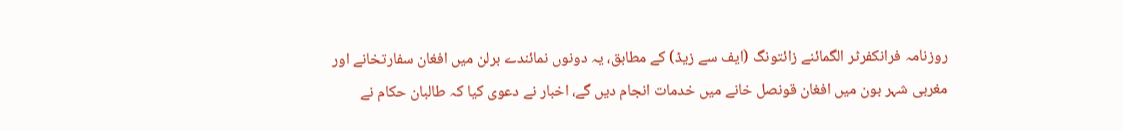روزنامہ فرانکفرٹر الگمائنے زائتونگ (ایف سے زیڈ) کے مطابق، یہ دونوں نمائندے برلن میں افغان سفارتخانے اور مغربی شہر بون میں افغان قونصل خانے میں خدمات انجام دیں گے، اخبار نے دعوی کیا کہ طالبان حکام نے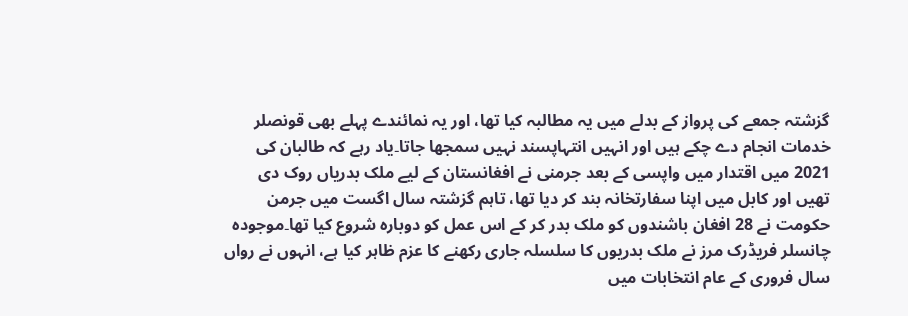گزشتہ جمعے کی پرواز کے بدلے میں یہ مطالبہ کیا تھا، اور یہ نمائندے پہلے بھی قونصلر خدمات انجام دے چکے ہیں اور انہیں انتہاپسند نہیں سمجھا جاتا۔یاد رہے کہ طالبان کی 2021 میں اقتدار میں واپسی کے بعد جرمنی نے افغانستان کے لیے ملک بدریاں روک دی تھیں اور کابل میں اپنا سفارتخانہ بند کر دیا تھا، تاہم گزشتہ سال اگست میں جرمن حکومت نے 28 افغان باشندوں کو ملک بدر کر کے اس عمل کو دوبارہ شروع کیا تھا۔موجودہ چانسلر فریڈرک مرز نے ملک بدریوں کا سلسلہ جاری رکھنے کا عزم ظاہر کیا ہے، انہوں نے رواں سال فروری کے عام انتخابات میں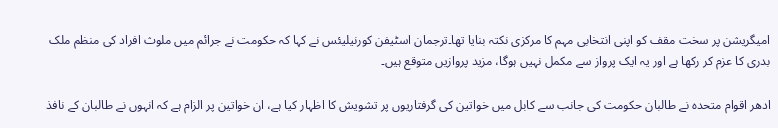امیگریشن پر سخت مقف کو اپنی انتخابی مہم کا مرکزی نکتہ بنایا تھا۔ترجمان اسٹیفن کورنیلیئس نے کہا کہ حکومت نے جرائم میں ملوث افراد کی منظم ملک بدری کا عزم کر رکھا ہے اور یہ ایک پرواز سے مکمل نہیں ہوگا، مزید پروازیں متوقع ہیں۔

ادھر اقوام متحدہ نے طالبان حکومت کی جانب سے کابل میں خواتین کی گرفتاریوں پر تشویش کا اظہار کیا ہے، ان خواتین پر الزام ہے کہ انہوں نے طالبان کے نافذ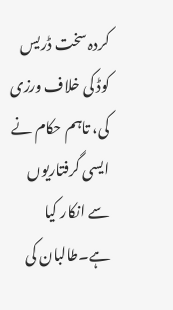کردہ سخت ڈریس کوڈ کی خلاف ورزی کی، تاہم حکام نے ایسی گرفتاریوں سے انکار کیا ہے۔طالبان کی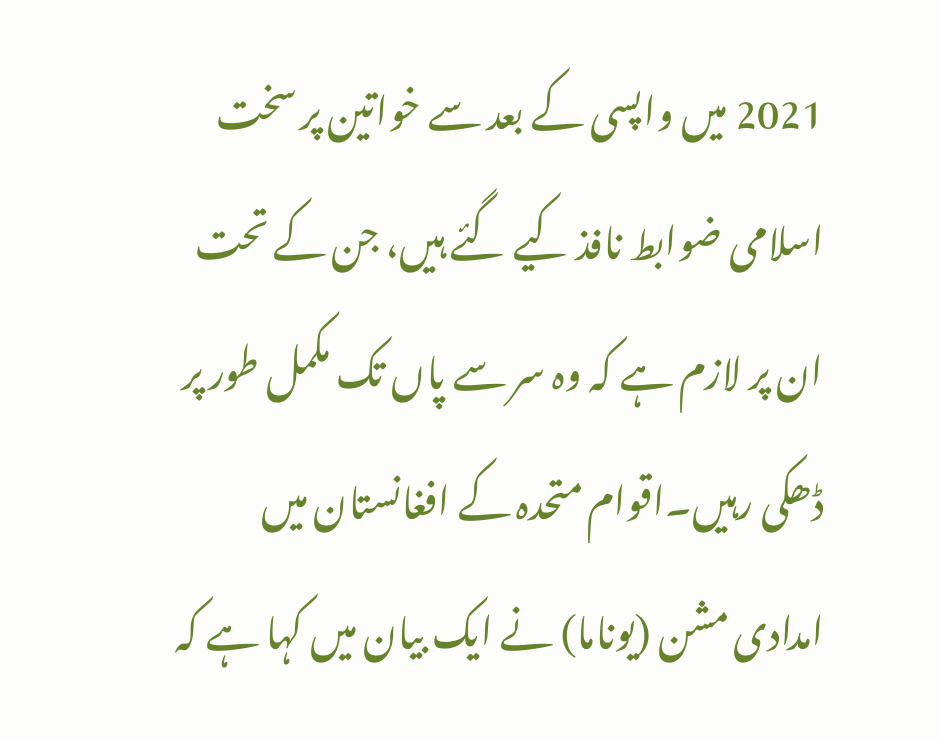2021 میں واپسی کے بعد سے خواتین پر سخت اسلامی ضوابط نافذ کیے گئے ہیں، جن کے تحت ان پر لازم ہے کہ وہ سر سے پاں تک مکمل طور پر ڈھکی رہیں۔اقوام متحدہ کے افغانستان میں امدادی مشن (یوناما) نے ایک بیان میں کہا ہے کہ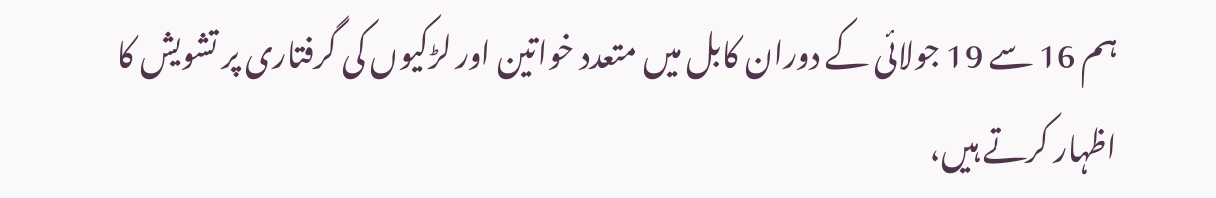ہم 16 سے 19 جولائی کے دوران کابل میں متعدد خواتین اور لڑکیوں کی گرفتاری پر تشویش کا اظہار کرتے ہیں،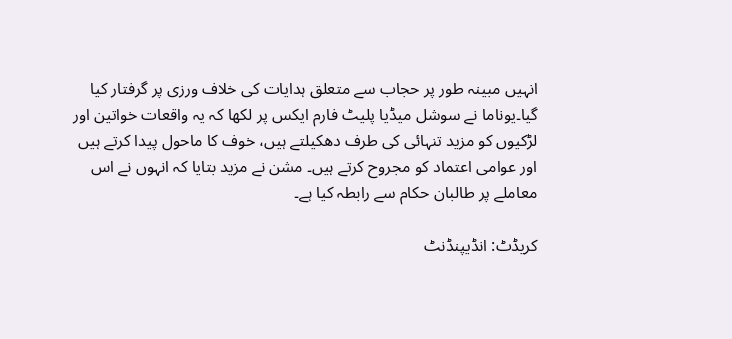انہیں مبینہ طور پر حجاب سے متعلق ہدایات کی خلاف ورزی پر گرفتار کیا گیا۔یوناما نے سوشل میڈیا پلیٹ فارم ایکس پر لکھا کہ یہ واقعات خواتین اور لڑکیوں کو مزید تنہائی کی طرف دھکیلتے ہیں، خوف کا ماحول پیدا کرتے ہیں اور عوامی اعتماد کو مجروح کرتے ہیں۔ مشن نے مزید بتایا کہ انہوں نے اس معاملے پر طالبان حکام سے رابطہ کیا ہے۔

کریڈٹ: انڈیپنڈنٹ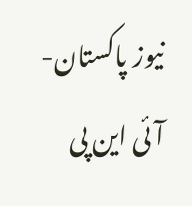نیوز پاکستان-آئی این پی